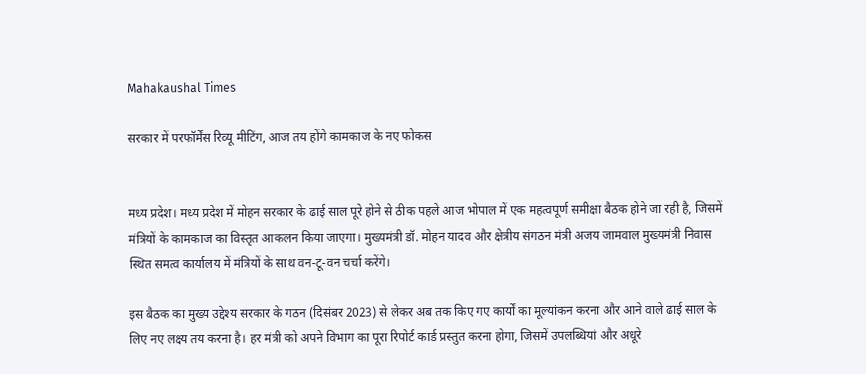Mahakaushal Times

सरकार में परफॉर्मेंस रिव्यू मीटिंग, आज तय होंगे कामकाज के नए फोकस


मध्य प्रदेश। मध्य प्रदेश में मोहन सरकार के ढाई साल पूरे होने से ठीक पहले आज भोपाल में एक महत्वपूर्ण समीक्षा बैठक होने जा रही है, जिसमें मंत्रियों के कामकाज का विस्तृत आकलन किया जाएगा। मुख्यमंत्री डॉ. मोहन यादव और क्षेत्रीय संगठन मंत्री अजय जामवाल मुख्यमंत्री निवास स्थित समत्व कार्यालय में मंत्रियों के साथ वन-टू-वन चर्चा करेंगे।

इस बैठक का मुख्य उद्देश्य सरकार के गठन (दिसंबर 2023) से लेकर अब तक किए गए कार्यों का मूल्यांकन करना और आने वाले ढाई साल के लिए नए लक्ष्य तय करना है। हर मंत्री को अपने विभाग का पूरा रिपोर्ट कार्ड प्रस्तुत करना होगा, जिसमें उपलब्धियां और अधूरे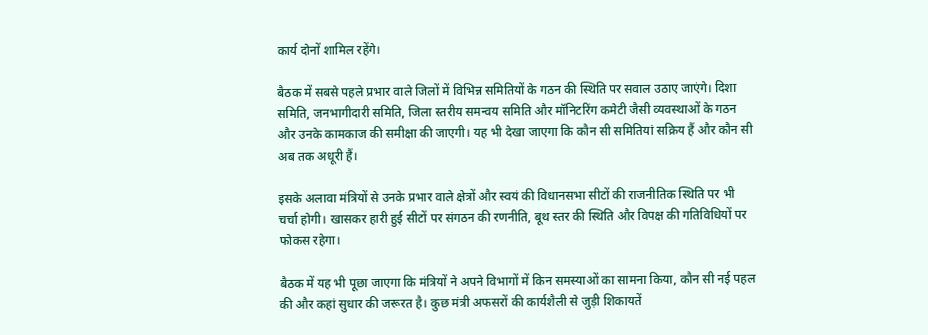कार्य दोनों शामिल रहेंगे।

बैठक में सबसे पहले प्रभार वाले जिलों में विभिन्न समितियों के गठन की स्थिति पर सवाल उठाए जाएंगे। दिशा समिति, जनभागीदारी समिति, जिला स्तरीय समन्वय समिति और मॉनिटरिंग कमेटी जैसी व्यवस्थाओं के गठन और उनके कामकाज की समीक्षा की जाएगी। यह भी देखा जाएगा कि कौन सी समितियां सक्रिय हैं और कौन सी अब तक अधूरी हैं।

इसके अलावा मंत्रियों से उनके प्रभार वाले क्षेत्रों और स्वयं की विधानसभा सीटों की राजनीतिक स्थिति पर भी चर्चा होगी। खासकर हारी हुई सीटों पर संगठन की रणनीति, बूथ स्तर की स्थिति और विपक्ष की गतिविधियों पर फोकस रहेगा।

बैठक में यह भी पूछा जाएगा कि मंत्रियों ने अपने विभागों में किन समस्याओं का सामना किया, कौन सी नई पहल की और कहां सुधार की जरूरत है। कुछ मंत्री अफसरों की कार्यशैली से जुड़ी शिकायतें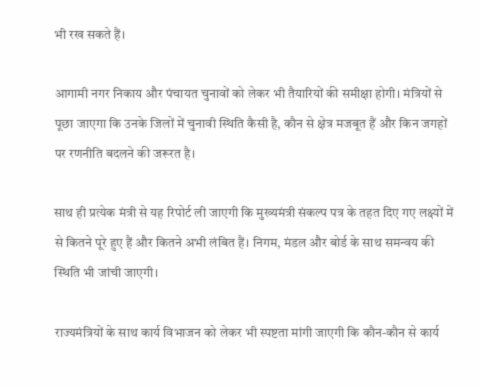भी रख सकते हैं।

आगामी नगर निकाय और पंचायत चुनावों को लेकर भी तैयारियों की समीक्षा होगी। मंत्रियों से पूछा जाएगा कि उनके जिलों में चुनावी स्थिति कैसी है, कौन से क्षेत्र मजबूत हैं और किन जगहों पर रणनीति बदलने की जरूरत है।

साथ ही प्रत्येक मंत्री से यह रिपोर्ट ली जाएगी कि मुख्यमंत्री संकल्प पत्र के तहत दिए गए लक्ष्यों में से कितने पूरे हुए हैं और कितने अभी लंबित हैं। निगम, मंडल और बोर्ड के साथ समन्वय की स्थिति भी जांची जाएगी।

राज्यमंत्रियों के साथ कार्य विभाजन को लेकर भी स्पष्टता मांगी जाएगी कि कौन-कौन से कार्य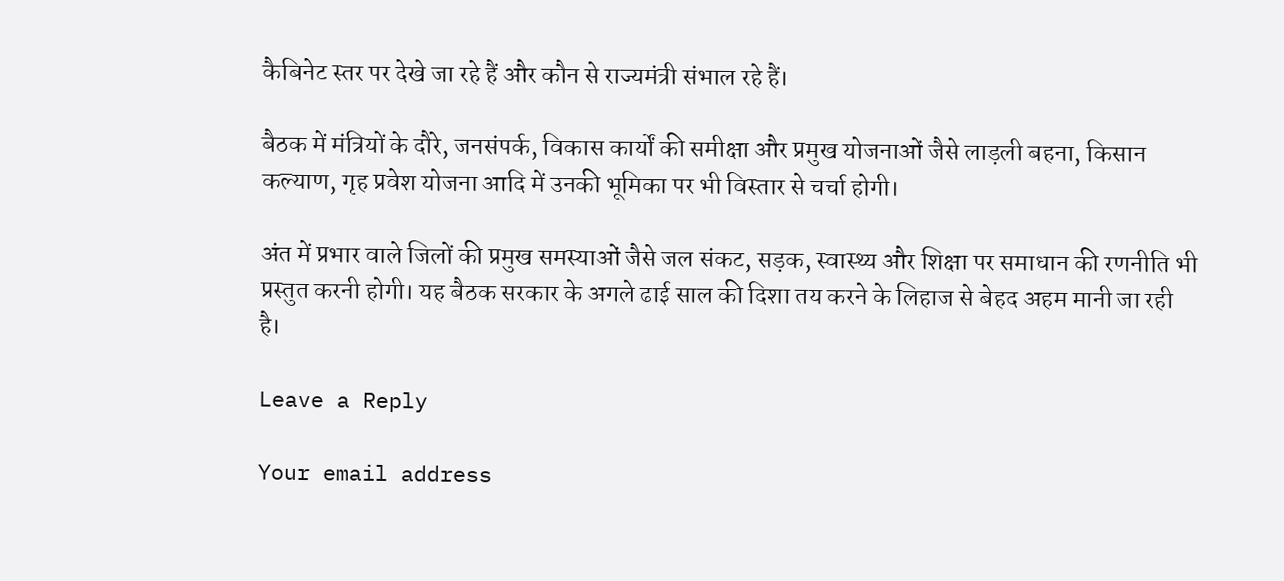कैबिनेट स्तर पर देखे जा रहे हैं और कौन से राज्यमंत्री संभाल रहे हैं।

बैठक में मंत्रियों के दौरे, जनसंपर्क, विकास कार्यों की समीक्षा और प्रमुख योजनाओं जैसे लाड़ली बहना, किसान कल्याण, गृह प्रवेश योजना आदि में उनकी भूमिका पर भी विस्तार से चर्चा होगी।

अंत में प्रभार वाले जिलों की प्रमुख समस्याओं जैसे जल संकट, सड़क, स्वास्थ्य और शिक्षा पर समाधान की रणनीति भी प्रस्तुत करनी होगी। यह बैठक सरकार के अगले ढाई साल की दिशा तय करने के लिहाज से बेहद अहम मानी जा रही है।

Leave a Reply

Your email address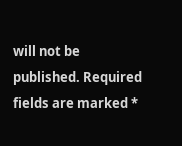will not be published. Required fields are marked *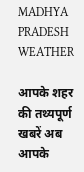MADHYA PRADESH WEATHER

आपके शहर की तथ्यपूर्ण खबरें अब आपके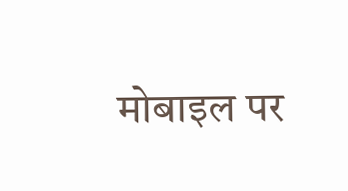मोबाइल पर